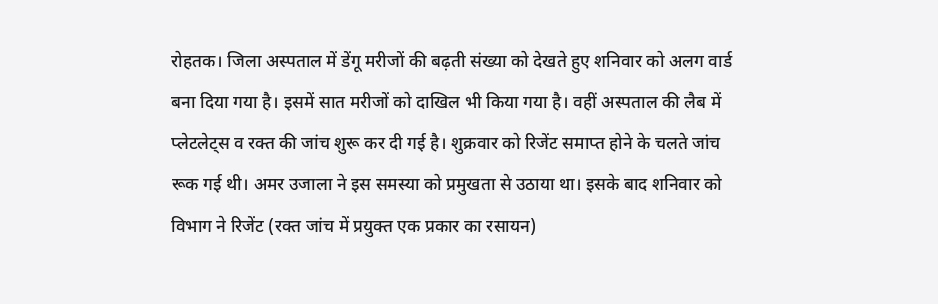रोहतक। जिला अस्पताल में डेंगू मरीजों की बढ़ती संख्या को देखते हुए शनिवार को अलग वार्ड बना दिया गया है। इसमें सात मरीजों को दाखिल भी किया गया है। वहीं अस्पताल की लैब में प्लेटलेट्स व रक्त की जांच शुरू कर दी गई है। शुक्रवार को रिजेंट समाप्त होने के चलते जांच रूक गई थी। अमर उजाला ने इस समस्या को प्रमुखता से उठाया था। इसके बाद शनिवार को विभाग ने रिजेंट (रक्त जांच में प्रयुक्त एक प्रकार का रसायन)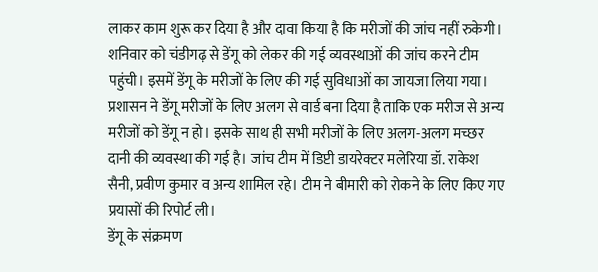लाकर काम शुरू कर दिया है और दावा किया है कि मरीजों की जांच नहीं रुकेगी।
शनिवार को चंडीगढ़ से डेंगू को लेकर की गई व्यवस्थाओं की जांच करने टीम पहुंची। इसमें डेंगू के मरीजों के लिए की गई सुविधाओं का जायजा लिया गया। प्रशासन ने डेंगू मरीजों के लिए अलग से वार्ड बना दिया है ताकि एक मरीज से अन्य मरीजों को डेंगू न हो। इसके साथ ही सभी मरीजों के लिए अलग-अलग मच्छर दानी की व्यवस्था की गई है। जांच टीम में डिप्टी डायरेक्टर मलेरिया डॉ. राकेश सैनी, प्रवीण कुमार व अन्य शामिल रहे। टीम ने बीमारी को रोकने के लिए किए गए प्रयासों की रिपोर्ट ली।
डेंगू के संक्रमण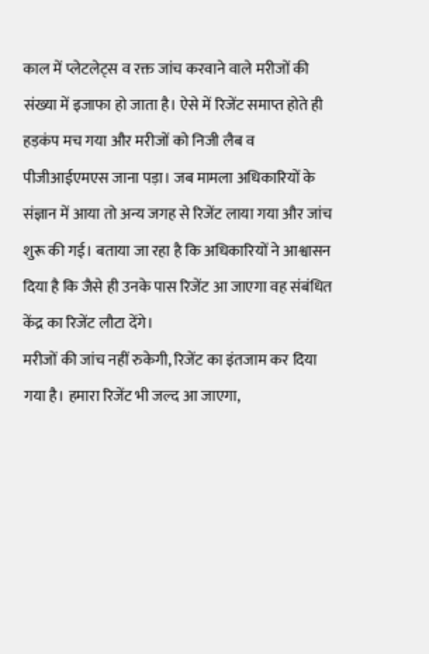काल में प्लेटलेट्स व रक्त जांच करवाने वाले मरीजों की संख्या में इजाफा हो जाता है। ऐसे में रिजेंट समाप्त होते ही हड़कंप मच गया और मरीजों को निजी लैब व पीजीआईएमएस जाना पड़ा। जब मामला अधिकारियों के संज्ञान में आया तो अन्य जगह से रिजेंट लाया गया और जांच शुरू की गई। बताया जा रहा है कि अधिकारियों ने आश्वासन दिया है कि जैसे ही उनके पास रिजेंट आ जाएगा वह संबंधित केंद्र का रिजेंट लौटा देंगे।
मरीजों की जांच नहीं रुकेगी, रिजेंट का इंतजाम कर दिया गया है। हमारा रिजेंट भी जल्द आ जाएगा,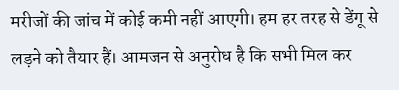मरीजों की जांच में कोई कमी नहीं आएगी। हम हर तरह से डेंगू से लड़ने को तैयार हैं। आमजन से अनुरोध है कि सभी मिल कर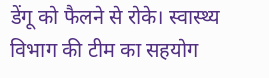डेंगू को फैलने से रोके। स्वास्थ्य विभाग की टीम का सहयोग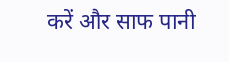करें और साफ पानी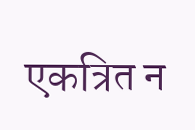एकत्रित न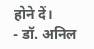होने दें।
- डॉ. अनिल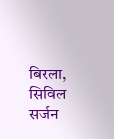बिरला, सिविल सर्जन